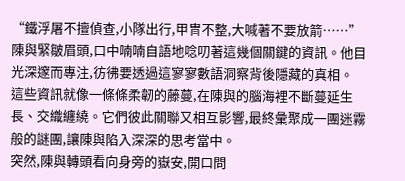“鐵浮屠不擅偵查,小隊出行,甲冑不整,大喊著不要放箭……”陳與緊皺眉頭,口中喃喃自語地唸叨著這幾個關鍵的資訊。他目光深邃而專注,彷彿要透過這寥寥數語洞察背後隱藏的真相。
這些資訊就像一條條柔韌的藤蔓,在陳與的腦海裡不斷蔓延生長、交織纏繞。它們彼此關聯又相互影響,最終彙聚成一團迷霧般的謎團,讓陳與陷入深深的思考當中。
突然,陳與轉頭看向身旁的嶽安,開口問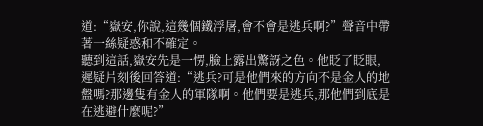道:“嶽安,你說,這幾個鐵浮屠,會不會是逃兵啊?”聲音中帶著一絲疑惑和不確定。
聽到這話,嶽安先是一愣,臉上露出驚訝之色。他眨了眨眼,遲疑片刻後回答道:“逃兵?可是他們來的方向不是金人的地盤嗎?那邊隻有金人的軍隊啊。他們要是逃兵,那他們到底是在逃避什麼呢?”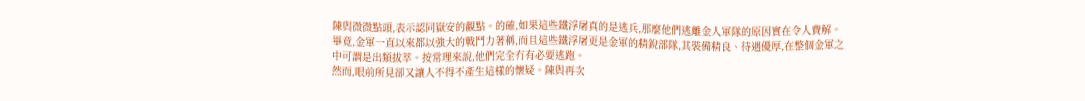陳與微微點頭,表示認同嶽安的觀點。的確,如果這些鐵浮屠真的是逃兵,那麼他們逃離金人軍隊的原因實在令人費解。
畢竟,金軍一直以來都以強大的戰鬥力著稱,而且這些鐵浮屠更是金軍的精銳部隊,其裝備精良、待遇優厚,在整個金軍之中可謂是出類拔萃。按常理來說,他們完全冇有必要逃跑。
然而,眼前所見卻又讓人不得不產生這樣的懷疑。陳與再次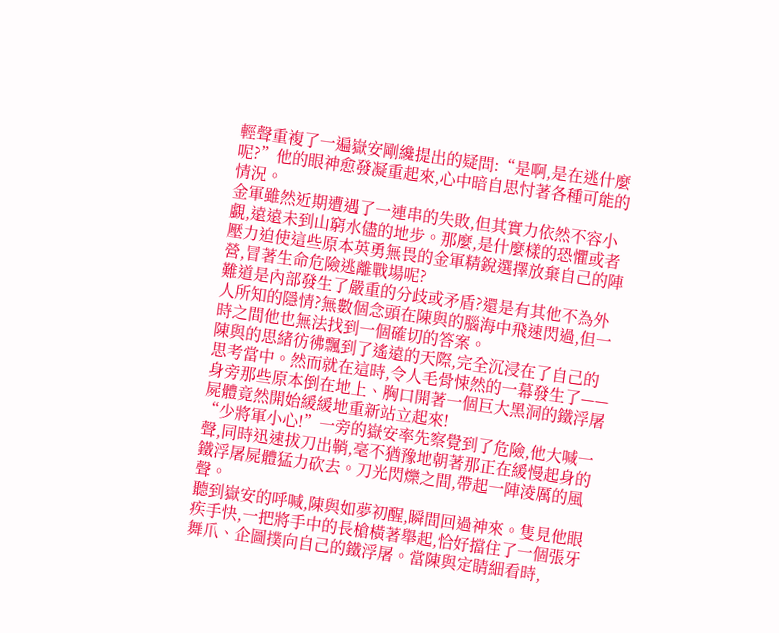輕聲重複了一遍嶽安剛纔提出的疑問:“是啊,是在逃什麼呢?”他的眼神愈發凝重起來,心中暗自思忖著各種可能的情況。
金軍雖然近期遭遇了一連串的失敗,但其實力依然不容小覷,遠遠未到山窮水儘的地步。那麼,是什麼樣的恐懼或者壓力迫使這些原本英勇無畏的金軍精銳選擇放棄自己的陣營,冒著生命危險逃離戰場呢?
難道是內部發生了嚴重的分歧或矛盾?還是有其他不為外人所知的隱情?無數個念頭在陳與的腦海中飛速閃過,但一時之間他也無法找到一個確切的答案。
陳與的思緒彷彿飄到了遙遠的天際,完全沉浸在了自己的思考當中。然而就在這時,令人毛骨悚然的一幕發生了——身旁那些原本倒在地上、胸口開著一個巨大黑洞的鐵浮屠屍體竟然開始緩緩地重新站立起來!
“少將軍小心!”一旁的嶽安率先察覺到了危險,他大喊一聲,同時迅速拔刀出鞘,毫不猶豫地朝著那正在緩慢起身的鐵浮屠屍體猛力砍去。刀光閃爍之間,帶起一陣淩厲的風聲。
聽到嶽安的呼喊,陳與如夢初醒,瞬間回過神來。隻見他眼疾手快,一把將手中的長槍橫著舉起,恰好擋住了一個張牙舞爪、企圖撲向自己的鐵浮屠。當陳與定睛細看時,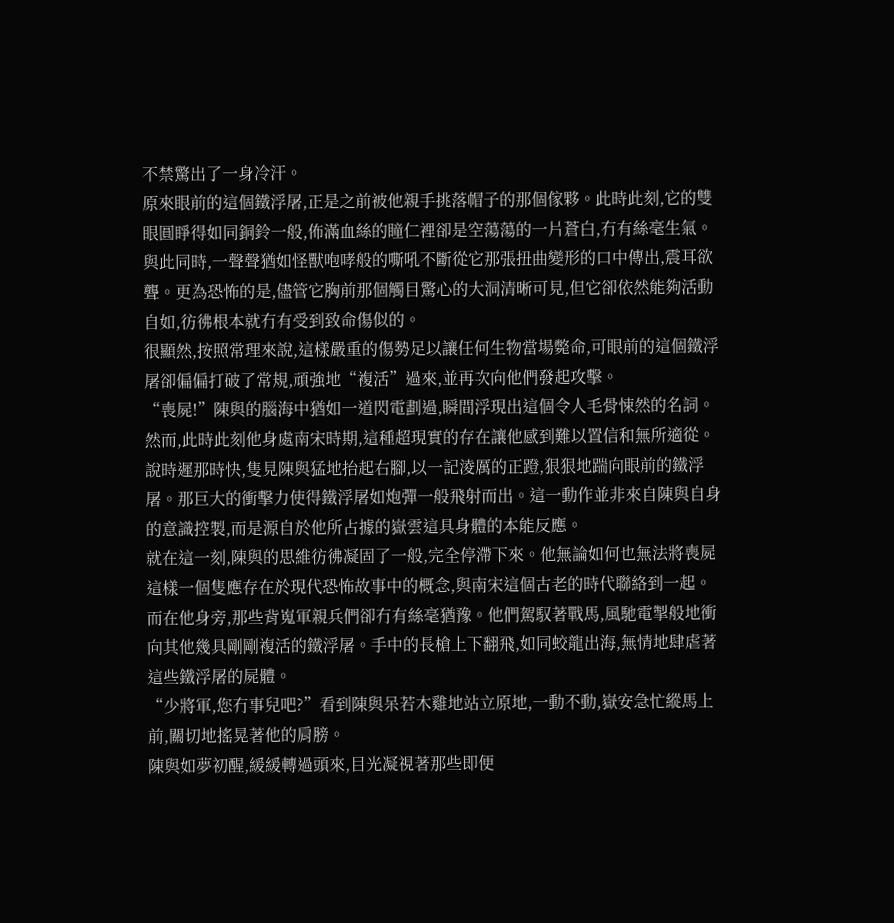不禁驚出了一身冷汗。
原來眼前的這個鐵浮屠,正是之前被他親手挑落帽子的那個傢夥。此時此刻,它的雙眼圓睜得如同銅鈴一般,佈滿血絲的瞳仁裡卻是空蕩蕩的一片蒼白,冇有絲毫生氣。
與此同時,一聲聲猶如怪獸咆哮般的嘶吼不斷從它那張扭曲變形的口中傳出,震耳欲聾。更為恐怖的是,儘管它胸前那個觸目驚心的大洞清晰可見,但它卻依然能夠活動自如,彷彿根本就冇有受到致命傷似的。
很顯然,按照常理來說,這樣嚴重的傷勢足以讓任何生物當場斃命,可眼前的這個鐵浮屠卻偏偏打破了常規,頑強地“複活”過來,並再次向他們發起攻擊。
“喪屍!”陳與的腦海中猶如一道閃電劃過,瞬間浮現出這個令人毛骨悚然的名詞。然而,此時此刻他身處南宋時期,這種超現實的存在讓他感到難以置信和無所適從。
說時遲那時快,隻見陳與猛地抬起右腳,以一記淩厲的正蹬,狠狠地踹向眼前的鐵浮屠。那巨大的衝擊力使得鐵浮屠如炮彈一般飛射而出。這一動作並非來自陳與自身的意識控製,而是源自於他所占據的嶽雲這具身體的本能反應。
就在這一刻,陳與的思維彷彿凝固了一般,完全停滯下來。他無論如何也無法將喪屍這樣一個隻應存在於現代恐怖故事中的概念,與南宋這個古老的時代聯絡到一起。
而在他身旁,那些背嵬軍親兵們卻冇有絲毫猶豫。他們駕馭著戰馬,風馳電掣般地衝向其他幾具剛剛複活的鐵浮屠。手中的長槍上下翻飛,如同蛟龍出海,無情地肆虐著這些鐵浮屠的屍體。
“少將軍,您冇事兒吧?”看到陳與呆若木雞地站立原地,一動不動,嶽安急忙縱馬上前,關切地搖晃著他的肩膀。
陳與如夢初醒,緩緩轉過頭來,目光凝視著那些即便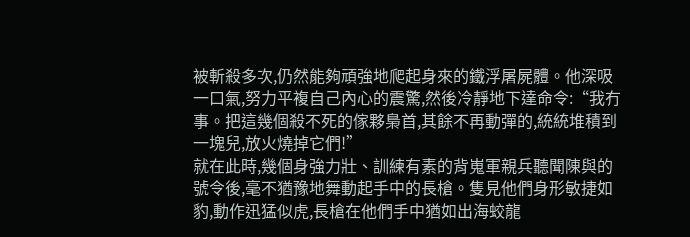被斬殺多次,仍然能夠頑強地爬起身來的鐵浮屠屍體。他深吸一口氣,努力平複自己內心的震驚,然後冷靜地下達命令:“我冇事。把這幾個殺不死的傢夥梟首,其餘不再動彈的,統統堆積到一塊兒,放火燒掉它們!”
就在此時,幾個身強力壯、訓練有素的背嵬軍親兵聽聞陳與的號令後,毫不猶豫地舞動起手中的長槍。隻見他們身形敏捷如豹,動作迅猛似虎,長槍在他們手中猶如出海蛟龍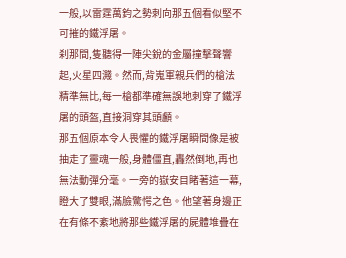一般,以雷霆萬鈞之勢刺向那五個看似堅不可摧的鐵浮屠。
刹那間,隻聽得一陣尖銳的金屬撞擊聲響起,火星四濺。然而,背嵬軍親兵們的槍法精準無比,每一槍都準確無誤地刺穿了鐵浮屠的頭盔,直接洞穿其頭顱。
那五個原本令人畏懼的鐵浮屠瞬間像是被抽走了靈魂一般,身體僵直,轟然倒地,再也無法動彈分毫。一旁的嶽安目睹著這一幕,瞪大了雙眼,滿臉驚愕之色。他望著身邊正在有條不紊地將那些鐵浮屠的屍體堆疊在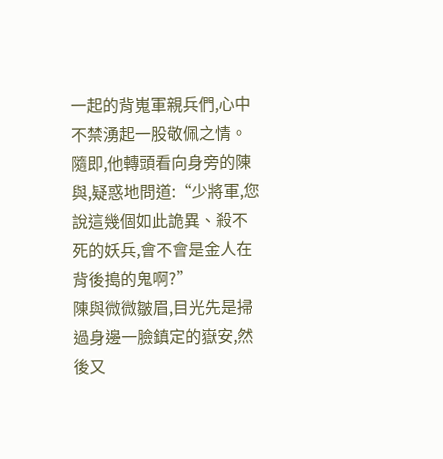一起的背嵬軍親兵們,心中不禁湧起一股敬佩之情。
隨即,他轉頭看向身旁的陳與,疑惑地問道:“少將軍,您說這幾個如此詭異、殺不死的妖兵,會不會是金人在背後搗的鬼啊?”
陳與微微皺眉,目光先是掃過身邊一臉鎮定的嶽安,然後又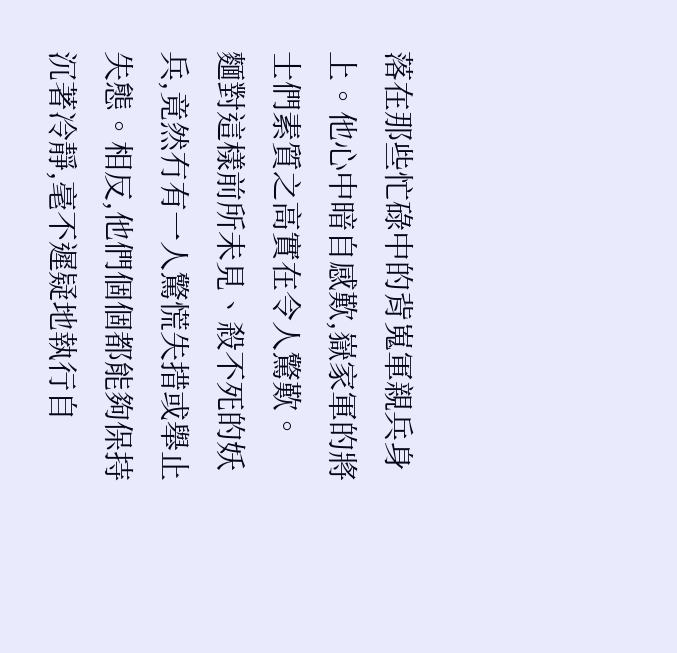落在那些忙碌中的背嵬軍親兵身上。他心中暗自感歎,嶽家軍的將士們素質之高實在令人驚歎。
麵對這樣前所未見、殺不死的妖兵,竟然冇有一人驚慌失措或舉止失態。相反,他們個個都能夠保持沉著冷靜,毫不遲疑地執行自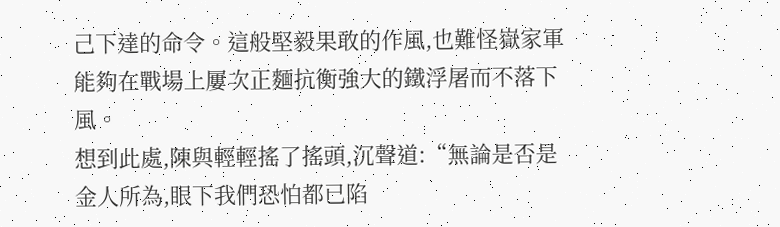己下達的命令。這般堅毅果敢的作風,也難怪嶽家軍能夠在戰場上屢次正麵抗衡強大的鐵浮屠而不落下風。
想到此處,陳與輕輕搖了搖頭,沉聲道:“無論是否是金人所為,眼下我們恐怕都已陷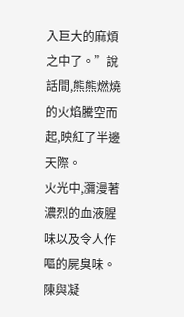入巨大的麻煩之中了。”說話間,熊熊燃燒的火焰騰空而起,映紅了半邊天際。
火光中,瀰漫著濃烈的血液腥味以及令人作嘔的屍臭味。陳與凝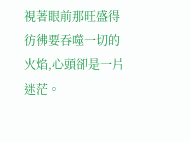視著眼前那旺盛得彷彿要吞噬一切的火焰,心頭卻是一片迷茫。